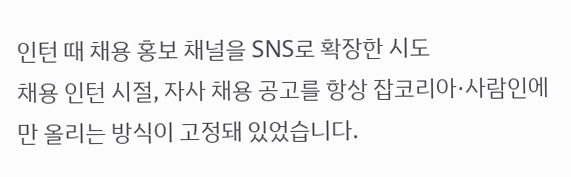인턴 때 채용 홍보 채널을 SNS로 확장한 시도
채용 인턴 시절, 자사 채용 공고를 항상 잡코리아·사람인에만 올리는 방식이 고정돼 있었습니다.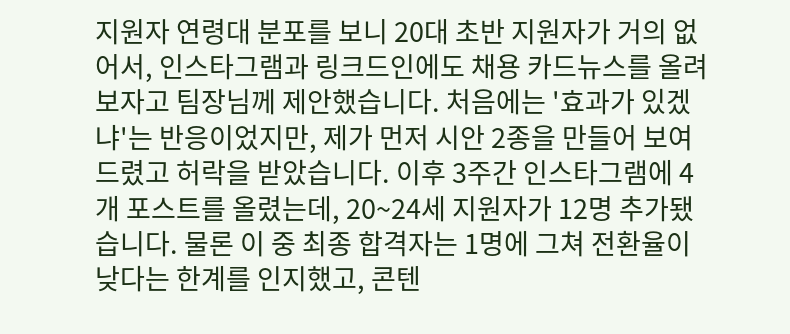지원자 연령대 분포를 보니 20대 초반 지원자가 거의 없어서, 인스타그램과 링크드인에도 채용 카드뉴스를 올려보자고 팀장님께 제안했습니다. 처음에는 '효과가 있겠냐'는 반응이었지만, 제가 먼저 시안 2종을 만들어 보여드렸고 허락을 받았습니다. 이후 3주간 인스타그램에 4개 포스트를 올렸는데, 20~24세 지원자가 12명 추가됐습니다. 물론 이 중 최종 합격자는 1명에 그쳐 전환율이 낮다는 한계를 인지했고, 콘텐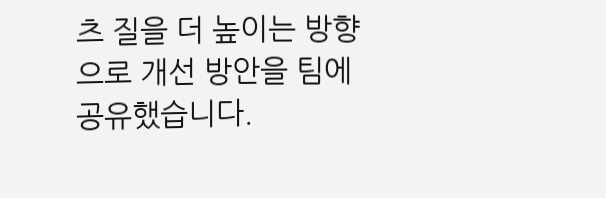츠 질을 더 높이는 방향으로 개선 방안을 팀에 공유했습니다.